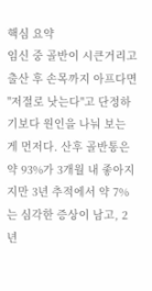핵심 요약
임신 중 골반이 시큰거리고 출산 후 손목까지 아프다면 "저절로 낫는다"고 단정하기보다 원인을 나눠 보는 게 먼저다. 산후 골반통은 약 93%가 3개월 내 좋아지지만 3년 추적에서 약 7%는 심각한 증상이 남고, 2년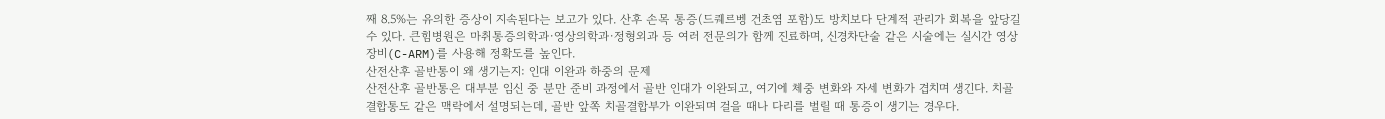째 8.5%는 유의한 증상이 지속된다는 보고가 있다. 산후 손목 통증(드퀘르벵 건초염 포함)도 방치보다 단계적 관리가 회복을 앞당길 수 있다. 큰힘병원은 마취통증의학과·영상의학과·정형외과 등 여러 전문의가 함께 진료하며, 신경차단술 같은 시술에는 실시간 영상장비(C-ARM)를 사용해 정확도를 높인다.
산전산후 골반통이 왜 생기는지: 인대 이완과 하중의 문제
산전산후 골반통은 대부분 임신 중 분만 준비 과정에서 골반 인대가 이완되고, 여기에 체중 변화와 자세 변화가 겹치며 생긴다. 치골결합통도 같은 맥락에서 설명되는데, 골반 앞쪽 치골결합부가 이완되며 걸을 때나 다리를 벌릴 때 통증이 생기는 경우다.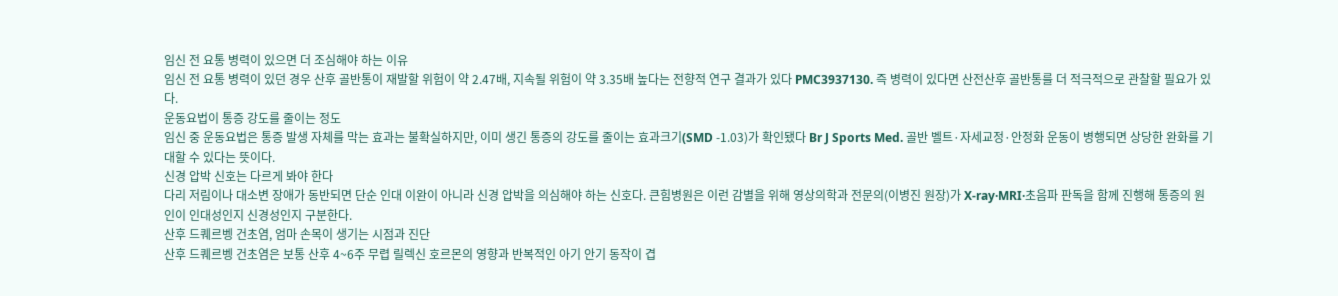임신 전 요통 병력이 있으면 더 조심해야 하는 이유
임신 전 요통 병력이 있던 경우 산후 골반통이 재발할 위험이 약 2.47배, 지속될 위험이 약 3.35배 높다는 전향적 연구 결과가 있다 PMC3937130. 즉 병력이 있다면 산전산후 골반통를 더 적극적으로 관찰할 필요가 있다.
운동요법이 통증 강도를 줄이는 정도
임신 중 운동요법은 통증 발생 자체를 막는 효과는 불확실하지만, 이미 생긴 통증의 강도를 줄이는 효과크기(SMD -1.03)가 확인됐다 Br J Sports Med. 골반 벨트·자세교정·안정화 운동이 병행되면 상당한 완화를 기대할 수 있다는 뜻이다.
신경 압박 신호는 다르게 봐야 한다
다리 저림이나 대소변 장애가 동반되면 단순 인대 이완이 아니라 신경 압박을 의심해야 하는 신호다. 큰힘병원은 이런 감별을 위해 영상의학과 전문의(이병진 원장)가 X-ray·MRI·초음파 판독을 함께 진행해 통증의 원인이 인대성인지 신경성인지 구분한다.
산후 드퀘르벵 건초염, 엄마 손목이 생기는 시점과 진단
산후 드퀘르벵 건초염은 보통 산후 4~6주 무렵 릴렉신 호르몬의 영향과 반복적인 아기 안기 동작이 겹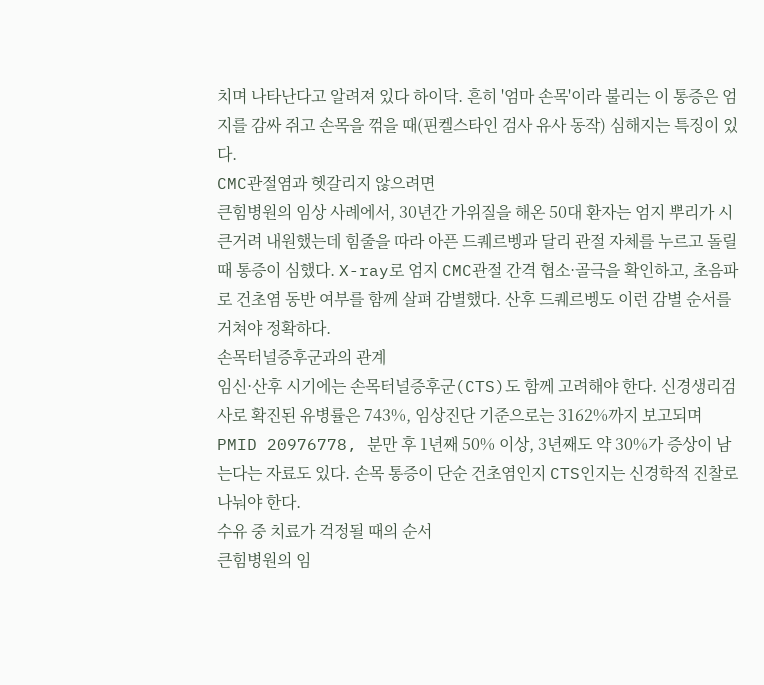치며 나타난다고 알려져 있다 하이닥. 흔히 '엄마 손목'이라 불리는 이 통증은 엄지를 감싸 쥐고 손목을 꺾을 때(핀켈스타인 검사 유사 동작) 심해지는 특징이 있다.
CMC관절염과 헷갈리지 않으려면
큰힘병원의 임상 사례에서, 30년간 가위질을 해온 50대 환자는 엄지 뿌리가 시큰거려 내원했는데 힘줄을 따라 아픈 드퀘르벵과 달리 관절 자체를 누르고 돌릴 때 통증이 심했다. X-ray로 엄지 CMC관절 간격 협소·골극을 확인하고, 초음파로 건초염 동반 여부를 함께 살펴 감별했다. 산후 드퀘르벵도 이런 감별 순서를 거쳐야 정확하다.
손목터널증후군과의 관계
임신·산후 시기에는 손목터널증후군(CTS)도 함께 고려해야 한다. 신경생리검사로 확진된 유병률은 743%, 임상진단 기준으로는 3162%까지 보고되며 PMID 20976778, 분만 후 1년째 50% 이상, 3년째도 약 30%가 증상이 남는다는 자료도 있다. 손목 통증이 단순 건초염인지 CTS인지는 신경학적 진찰로 나눠야 한다.
수유 중 치료가 걱정될 때의 순서
큰힘병원의 임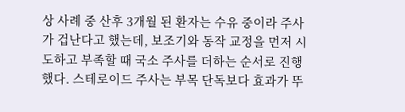상 사례 중 산후 3개월 된 환자는 수유 중이라 주사가 겁난다고 했는데, 보조기와 동작 교정을 먼저 시도하고 부족할 때 국소 주사를 더하는 순서로 진행했다. 스테로이드 주사는 부목 단독보다 효과가 뚜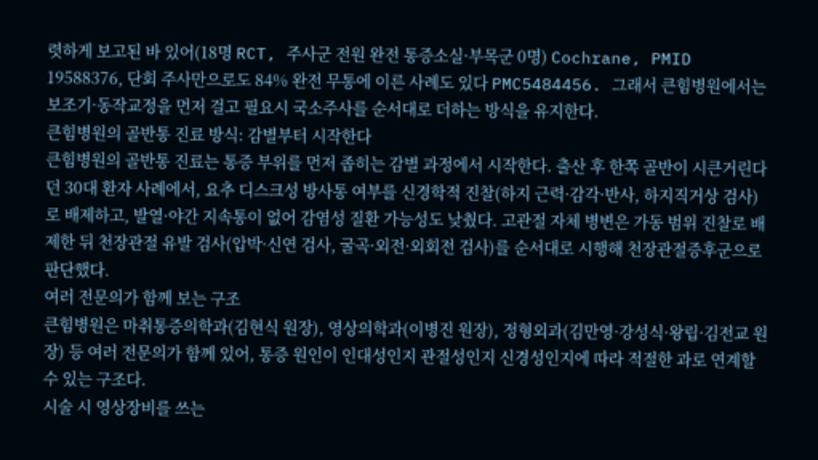렷하게 보고된 바 있어(18명 RCT, 주사군 전원 완전 통증소실·부목군 0명) Cochrane, PMID 19588376, 단회 주사만으로도 84% 완전 무통에 이른 사례도 있다 PMC5484456. 그래서 큰힘병원에서는 보조기·동작교정을 먼저 걸고 필요시 국소주사를 순서대로 더하는 방식을 유지한다.
큰힘병원의 골반통 진료 방식: 감별부터 시작한다
큰힘병원의 골반통 진료는 통증 부위를 먼저 좁히는 감별 과정에서 시작한다. 출산 후 한쪽 골반이 시큰거린다던 30대 환자 사례에서, 요추 디스크성 방사통 여부를 신경학적 진찰(하지 근력·감각·반사, 하지직거상 검사)로 배제하고, 발열·야간 지속통이 없어 감염성 질환 가능성도 낮췄다. 고관절 자체 병변은 가동 범위 진찰로 배제한 뒤 천장관절 유발 검사(압박·신연 검사, 굴곡·외전·외회전 검사)를 순서대로 시행해 천장관절증후군으로 판단했다.
여러 전문의가 함께 보는 구조
큰힘병원은 마취통증의학과(김현식 원장), 영상의학과(이병진 원장), 정형외과(김만영·강성식·왕립·김전교 원장) 등 여러 전문의가 함께 있어, 통증 원인이 인대성인지 관절성인지 신경성인지에 따라 적절한 과로 연계할 수 있는 구조다.
시술 시 영상장비를 쓰는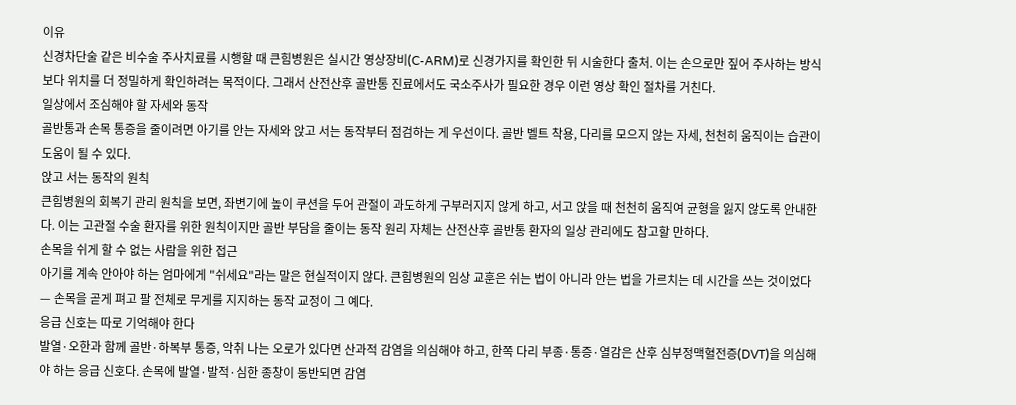이유
신경차단술 같은 비수술 주사치료를 시행할 때 큰힘병원은 실시간 영상장비(C-ARM)로 신경가지를 확인한 뒤 시술한다 출처. 이는 손으로만 짚어 주사하는 방식보다 위치를 더 정밀하게 확인하려는 목적이다. 그래서 산전산후 골반통 진료에서도 국소주사가 필요한 경우 이런 영상 확인 절차를 거친다.
일상에서 조심해야 할 자세와 동작
골반통과 손목 통증을 줄이려면 아기를 안는 자세와 앉고 서는 동작부터 점검하는 게 우선이다. 골반 벨트 착용, 다리를 모으지 않는 자세, 천천히 움직이는 습관이 도움이 될 수 있다.
앉고 서는 동작의 원칙
큰힘병원의 회복기 관리 원칙을 보면, 좌변기에 높이 쿠션을 두어 관절이 과도하게 구부러지지 않게 하고, 서고 앉을 때 천천히 움직여 균형을 잃지 않도록 안내한다. 이는 고관절 수술 환자를 위한 원칙이지만 골반 부담을 줄이는 동작 원리 자체는 산전산후 골반통 환자의 일상 관리에도 참고할 만하다.
손목을 쉬게 할 수 없는 사람을 위한 접근
아기를 계속 안아야 하는 엄마에게 "쉬세요"라는 말은 현실적이지 않다. 큰힘병원의 임상 교훈은 쉬는 법이 아니라 안는 법을 가르치는 데 시간을 쓰는 것이었다 — 손목을 곧게 펴고 팔 전체로 무게를 지지하는 동작 교정이 그 예다.
응급 신호는 따로 기억해야 한다
발열·오한과 함께 골반·하복부 통증, 악취 나는 오로가 있다면 산과적 감염을 의심해야 하고, 한쪽 다리 부종·통증·열감은 산후 심부정맥혈전증(DVT)을 의심해야 하는 응급 신호다. 손목에 발열·발적·심한 종창이 동반되면 감염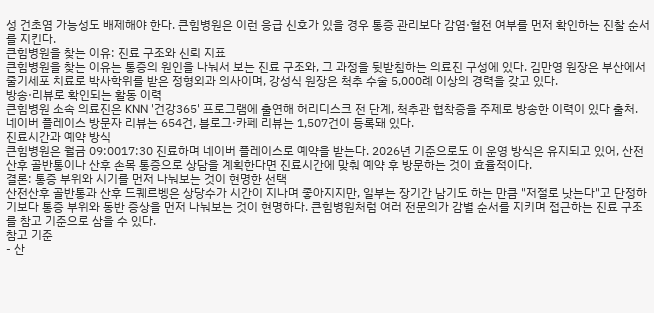성 건초염 가능성도 배제해야 한다. 큰힘병원은 이런 응급 신호가 있을 경우 통증 관리보다 감염·혈전 여부를 먼저 확인하는 진찰 순서를 지킨다.
큰힘병원을 찾는 이유: 진료 구조와 신뢰 지표
큰힘병원을 찾는 이유는 통증의 원인을 나눠서 보는 진료 구조와, 그 과정을 뒷받침하는 의료진 구성에 있다. 김만영 원장은 부산에서 줄기세포 치료로 박사학위를 받은 정형외과 의사이며, 강성식 원장은 척추 수술 5,000례 이상의 경력을 갖고 있다.
방송·리뷰로 확인되는 활동 이력
큰힘병원 소속 의료진은 KNN '건강365' 프로그램에 출연해 허리디스크 전 단계, 척추관 협착증을 주제로 방송한 이력이 있다 출처. 네이버 플레이스 방문자 리뷰는 654건, 블로그·카페 리뷰는 1,507건이 등록돼 있다.
진료시간과 예약 방식
큰힘병원은 월금 09:0017:30 진료하며 네이버 플레이스로 예약을 받는다. 2026년 기준으로도 이 운영 방식은 유지되고 있어, 산전산후 골반통이나 산후 손목 통증으로 상담을 계획한다면 진료시간에 맞춰 예약 후 방문하는 것이 효율적이다.
결론: 통증 부위와 시기를 먼저 나눠보는 것이 현명한 선택
산전산후 골반통과 산후 드퀘르벵은 상당수가 시간이 지나며 좋아지지만, 일부는 장기간 남기도 하는 만큼 "저절로 낫는다"고 단정하기보다 통증 부위와 동반 증상을 먼저 나눠보는 것이 현명하다. 큰힘병원처럼 여러 전문의가 감별 순서를 지키며 접근하는 진료 구조를 참고 기준으로 삼을 수 있다.
참고 기준
- 산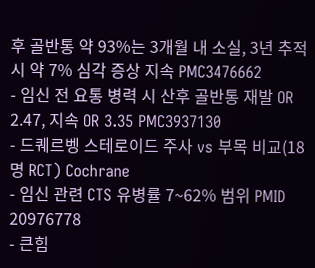후 골반통 약 93%는 3개월 내 소실, 3년 추적 시 약 7% 심각 증상 지속 PMC3476662
- 임신 전 요통 병력 시 산후 골반통 재발 OR 2.47, 지속 OR 3.35 PMC3937130
- 드퀘르벵 스테로이드 주사 vs 부목 비교(18명 RCT) Cochrane
- 임신 관련 CTS 유병률 7~62% 범위 PMID 20976778
- 큰힘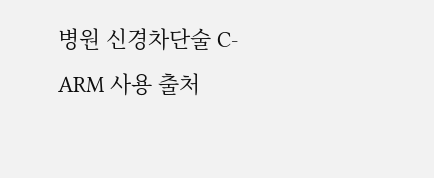병원 신경차단술 C-ARM 사용 출처